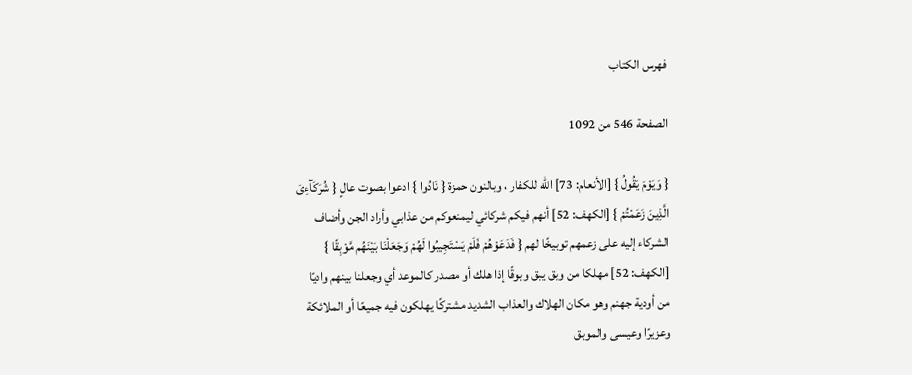فهرس الكتاب

الصفحة 546 من 1092

{ وَيَوْمَ يَقُولُ } [الأنعام: 73] الله للكفار ، وبالنون حمزة { نَادُوا } ادعوا بصوت عالٍ { شُرَكَآءِىَ الَّذِينَ زَعَمْتُمْ } [الكهف: 52] أنهم فيكم شركائي ليمنعوكم من عذابي وأراد الجن وأضاف الشركاء إليه على زعمهم توبيخًا لهم { فَدَعَوْهُمْ فَلَمْ يَسْتَجِيبُوا لَهُمْ وَجَعَلْنَا بَيْنَهُم مَّوْبِقًا } [الكهف: 52] مهلكا من وبق يبق وبوقًا إذا هلك أو مصدر كالموعد أي وجعلنا بينهم واديًا من أودية جهنم وهو مكان الهلاك والعذاب الشديد مشتركًا يهلكون فيه جميعًا أو الملائكة وعزيرًا وعيسى والموبق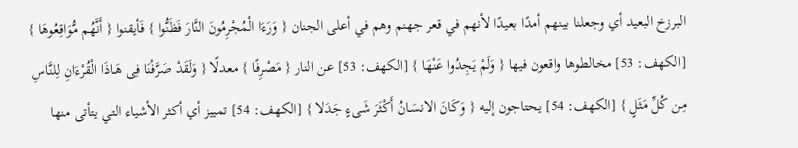البرزخ البعيد أي وجعلنا بينهم أمدًا بعيدًا لأنهم في قعر جهنم وهم في أعلى الجنان { وَرَءَا الْمُجْرِمُونَ النَّارَ فَظَنُّوا } فَأيقنوا { أَنَّهُم مُّوَاقِعُوهَا } [الكهف: 53] مخالطوها واقعون فيها { وَلَمْ يَجِدُوا عَنْهَا } [الكهف: 53] عن النار { مَصْرِفًا } معدلًا { وَلَقَدْ صَرَّفْنَا فِى هَـاذَا الْقُرْءَانِ لِلنَّاسِ مِن كُلِّ مَثَلٍ } [الكهف: 54] يحتاجون إليه { وَكَانَ الانسَـانُ أَكْثَرَ شَىءٍ جَدَلا } [الكهف: 54] تمييز أي أكثر الأشياء التي يتأتى منها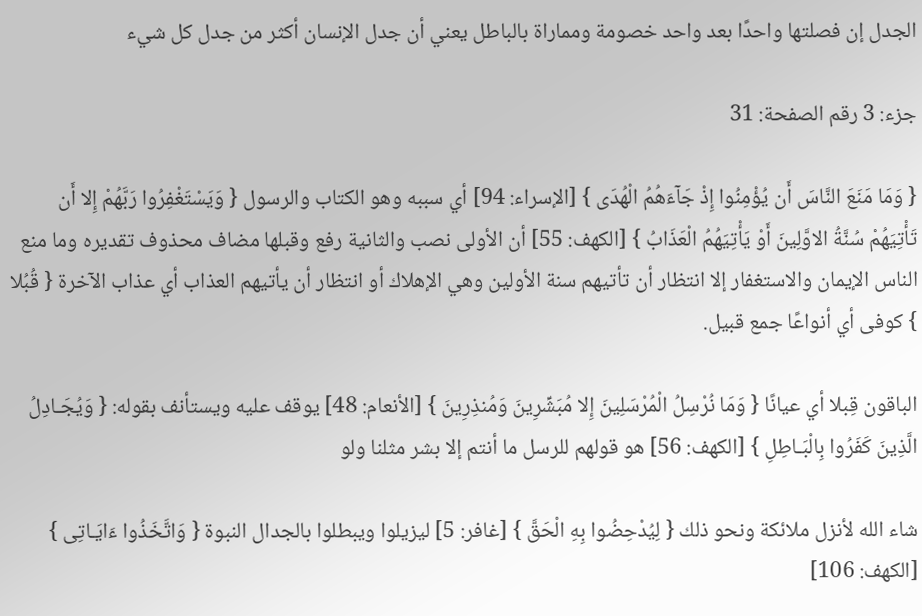الجدل إن فصلتها واحدًا بعد واحد خصومة ومماراة بالباطل يعني أن جدل الإنسان أكثر من جدل كل شيء

جزء: 3 رقم الصفحة: 31

{ وَمَا مَنَعَ النَّاسَ أَن يُؤْمِنُوا إِذْ جَآءَهُمُ الْهُدَى } [الإسراء: 94] أي سببه وهو الكتاب والرسول { وَيَسْتَغْفِرُوا رَبَّهُمْ إِلا أَن تَأْتِيَهُمْ سُنَّةُ الاوَّلِينَ أَوْ يَأْتِيَهُمُ الْعَذَابُ } [الكهف: 55] أن الأولى نصب والثانية رفع وقبلها مضاف محذوف تقديره وما منع الناس الإيمان والاستغفار إلا انتظار أن تأتيهم سنة الأولين وهي الإهلاك أو انتظار أن يأتيهم العذاب أي عذاب الآخرة { قُبُلا } كوفى أي أنواعًا جمع قبيل.

الباقون قِبلا أي عيانًا { وَمَا نُرْسِلُ الْمُرْسَلِينَ إِلا مُبَشِّرِينَ وَمُنذِرِينَ } [الأنعام: 48] يوقف عليه ويستأنف بقوله: { وَيُجَـادِلُ الَّذِينَ كَفَرُوا بِالْبَـاطِلِ } [الكهف: 56] هو قولهم للرسل ما أنتم إلا بشر مثلنا ولو

شاء الله لأنزل ملائكة ونحو ذلك { لِيُدْحِضُوا بِهِ الْحَقَّ } [غافر: 5] ليزيلوا ويبطلوا بالجدال النبوة { وَاتَّخَذُوا ءَايَـاتِى } [الكهف: 106]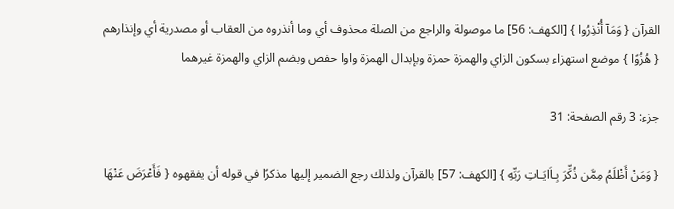القرآن { وَمَآ أُنْذِرُوا } [الكهف: 56] ما موصولة والراجع من الصلة محذوف أي وما أنذروه من العقاب أو مصدرية أي وإنذارهم { هُزُوًا } موضع استهزاء بسكون الزاي والهمزة حمزة وبإبدال الهمزة واوا حفص وبضم الزاي والهمزة غيرهما

جزء: 3 رقم الصفحة: 31

{ وَمَنْ أَظْلَمُ مِمَّن ذُكِّرَ بِـاَايَـاتِ رَبِّهِ } [الكهف: 57] بالقرآن ولذلك رجع الضمير إليها مذكرًا في قوله أن يفقهوه { فَأَعْرَضَ عَنْهَا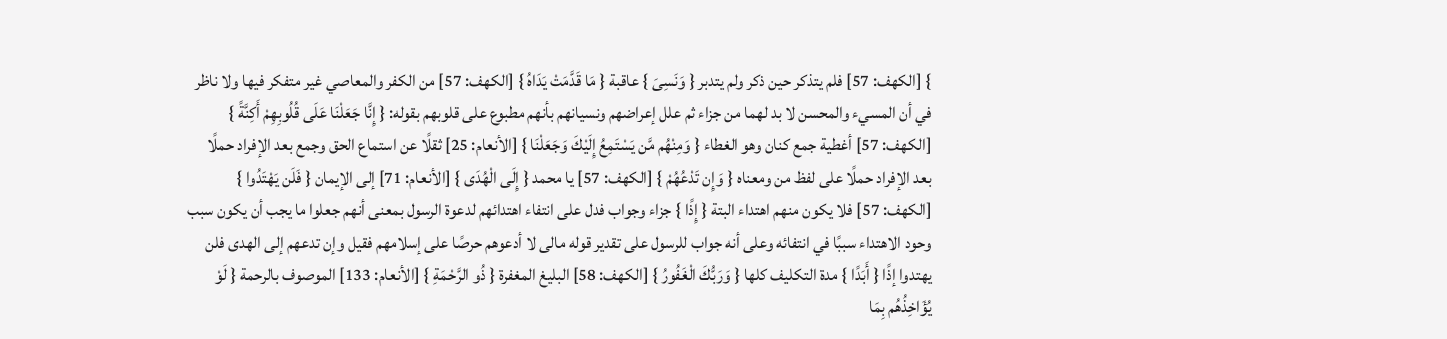} [الكهف: 57] فلم يتذكر حين ذكر ولم يتدبر { وَنَسِىَ } عاقبة { مَا قَدَّمَتْ يَدَاهُ } [الكهف: 57] من الكفر والمعاصي غير متفكر فيها ولا ناظر في أن المسيء والمحسن لا بد لهما من جزاء ثم علل إعراضهم ونسيانهم بأنهم مطبوع على قلوبهم بقوله: { إِنَّا جَعَلْنَا عَلَى قُلُوبِهِمْ أَكِنَّةً } [الكهف: 57] أغطية جمع كنان وهو الغطاء { وَمِنْهُم مَّن يَسْتَمِعُ إِلَيْكَ وَجَعَلْنَا } [الأنعام: 25] ثقلًا عن استماع الحق وجمع بعد الإفراد حملًا بعد الإفراد حملًا على لفظ من ومعناه { وَإِن تَدْعُهُمْ } [الكهف: 57] يا محمد { إِلَى الْهُدَى } [الأنعام: 71] إلى الإيمان { فَلَن يَهْتَدُوا } [الكهف: 57] فلا يكون منهم اهتداء البتة { إِذًا } جزاء وجواب فدل على انتفاء اهتدائهم لدعوة الرسول بمعنى أنهم جعلوا ما يجب أن يكون سبب وحود الاهتداء سببًا في انتفائه وعلى أنه جواب للرسول على تقدير قوله مالى لا أدعوهم حرصًا على إسلامهم فقيل وإن تدعهم إلى الهدى فلن يهتدوا إذًا { أَبَدًا } مدة التكليف كلها { وَرَبُّكَ الْغَفُورُ } [الكهف: 58] البليغ المغفرة { ذُو الرَّحْمَةِ } [الأنعام: 133] الموصوف بالرحمة { لَوْ يُؤَاخِذُهُم بِمَا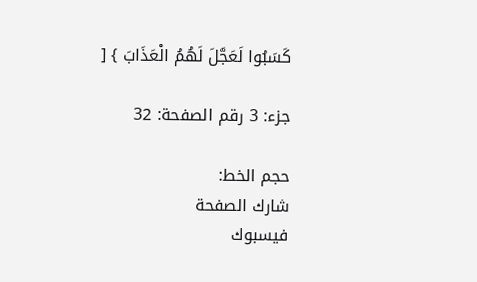كَسَبُوا لَعَجَّلَ لَهُمُ الْعَذَابَ } [

جزء: 3 رقم الصفحة: 32

حجم الخط:
شارك الصفحة
فيسبوك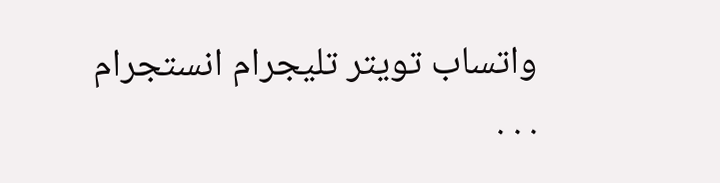واتساب تويتر تليجرام انستجرام
. . .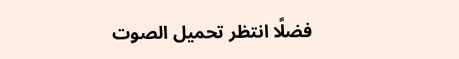فضلًا انتظر تحميل الصوت